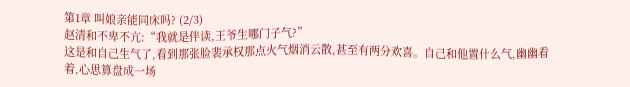第1章 叫娘亲能同床吗? (2/3)
赵清和不卑不亢:“我就是伴读,王爷生哪门子气?”
这是和自己生气了,看到那张脸裴承权那点火气烟消云散,甚至有两分欢喜。自己和他置什么气,幽幽看着,心思算盘成一场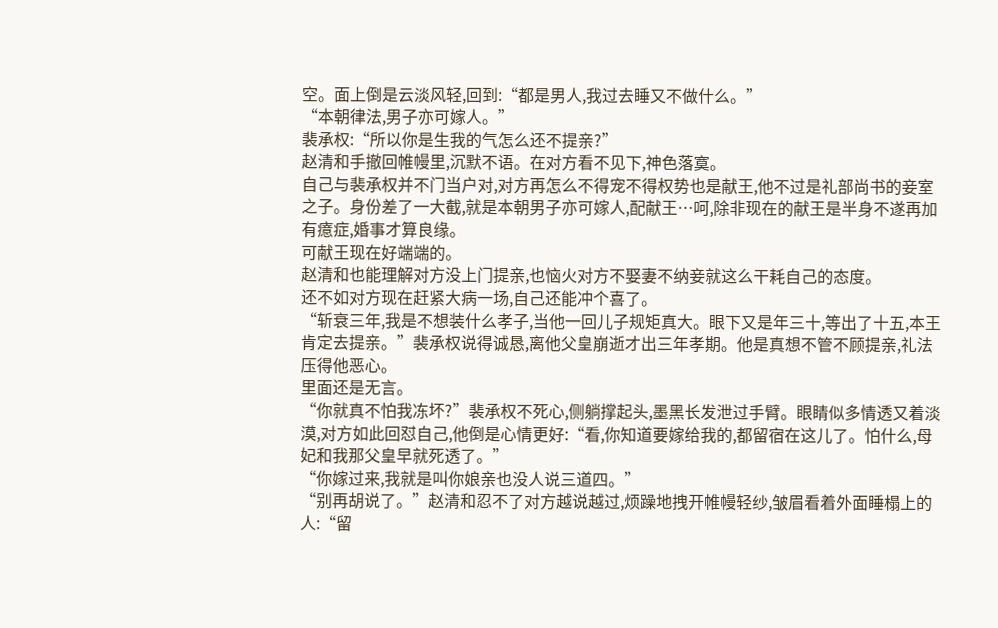空。面上倒是云淡风轻,回到:“都是男人,我过去睡又不做什么。”
“本朝律法,男子亦可嫁人。”
裴承权:“所以你是生我的气怎么还不提亲?”
赵清和手撤回帷幔里,沉默不语。在对方看不见下,神色落寞。
自己与裴承权并不门当户对,对方再怎么不得宠不得权势也是献王,他不过是礼部尚书的妾室之子。身份差了一大截,就是本朝男子亦可嫁人,配献王…呵,除非现在的献王是半身不遂再加有癔症,婚事才算良缘。
可献王现在好端端的。
赵清和也能理解对方没上门提亲,也恼火对方不娶妻不纳妾就这么干耗自己的态度。
还不如对方现在赶紧大病一场,自己还能冲个喜了。
“斩衰三年,我是不想装什么孝子,当他一回儿子规矩真大。眼下又是年三十,等出了十五,本王肯定去提亲。”裴承权说得诚恳,离他父皇崩逝才出三年孝期。他是真想不管不顾提亲,礼法压得他恶心。
里面还是无言。
“你就真不怕我冻坏?”裴承权不死心,侧躺撑起头,墨黑长发泄过手臂。眼睛似多情透又着淡漠,对方如此回怼自己,他倒是心情更好:“看,你知道要嫁给我的,都留宿在这儿了。怕什么,母妃和我那父皇早就死透了。”
“你嫁过来,我就是叫你娘亲也没人说三道四。”
“别再胡说了。”赵清和忍不了对方越说越过,烦躁地拽开帷幔轻纱,皱眉看着外面睡榻上的人:“留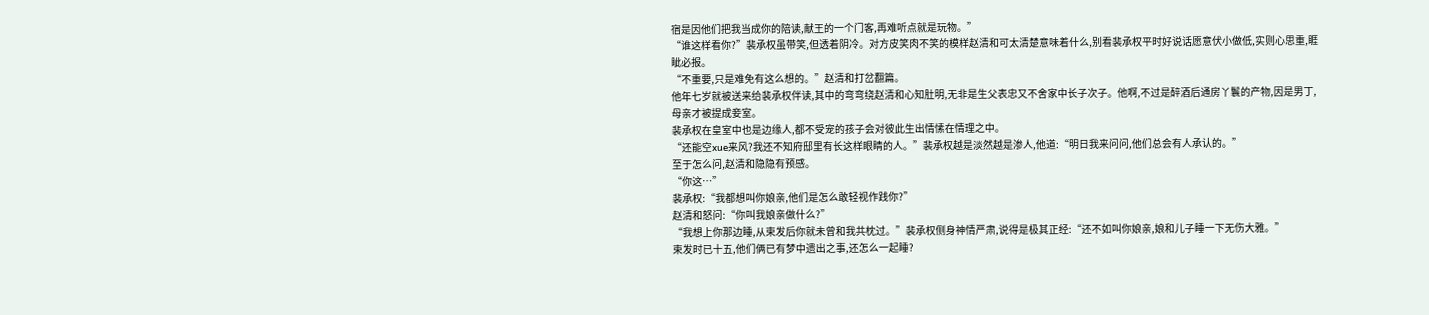宿是因他们把我当成你的陪读,献王的一个门客,再难听点就是玩物。”
“谁这样看你?”裴承权虽带笑,但透着阴冷。对方皮笑肉不笑的模样赵清和可太清楚意味着什么,别看裴承权平时好说话愿意伏小做低,实则心思重,睚眦必报。
“不重要,只是难免有这么想的。”赵清和打岔翻篇。
他年七岁就被送来给裴承权伴读,其中的弯弯绕赵清和心知肚明,无非是生父表忠又不舍家中长子次子。他啊,不过是醉酒后通房丫鬟的产物,因是男丁,母亲才被提成妾室。
裴承权在皇室中也是边缘人,都不受宠的孩子会对彼此生出情愫在情理之中。
“还能空xue来风?我还不知府邸里有长这样眼睛的人。”裴承权越是淡然越是渗人,他道:“明日我来问问,他们总会有人承认的。”
至于怎么问,赵清和隐隐有预感。
“你这…”
裴承权:“我都想叫你娘亲,他们是怎么敢轻视作践你?”
赵清和怒问:“你叫我娘亲做什么?”
“我想上你那边睡,从束发后你就未曾和我共枕过。”裴承权侧身神情严肃,说得是极其正经:“还不如叫你娘亲,娘和儿子睡一下无伤大雅。”
束发时已十五,他们俩已有梦中遗出之事,还怎么一起睡?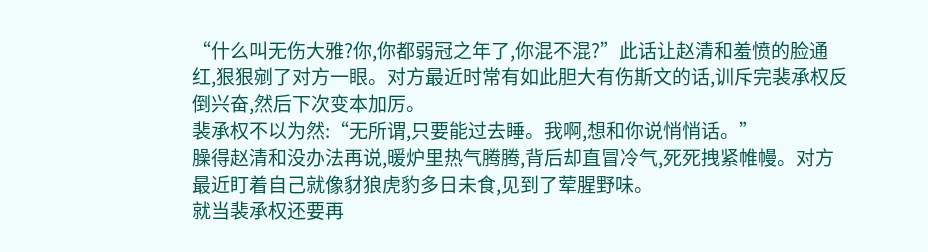“什么叫无伤大雅?你,你都弱冠之年了,你混不混?”此话让赵清和羞愤的脸通红,狠狠剜了对方一眼。对方最近时常有如此胆大有伤斯文的话,训斥完裴承权反倒兴奋,然后下次变本加厉。
裴承权不以为然:“无所谓,只要能过去睡。我啊,想和你说悄悄话。”
臊得赵清和没办法再说,暖炉里热气腾腾,背后却直冒冷气,死死拽紧帷幔。对方最近盯着自己就像豺狼虎豹多日未食,见到了荤腥野味。
就当裴承权还要再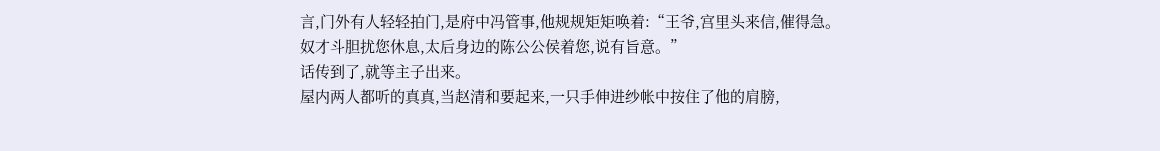言,门外有人轻轻拍门,是府中冯管事,他规规矩矩唤着:“王爷,宫里头来信,催得急。奴才斗胆扰您休息,太后身边的陈公公侯着您,说有旨意。”
话传到了,就等主子出来。
屋内两人都听的真真,当赵清和要起来,一只手伸进纱帐中按住了他的肩膀,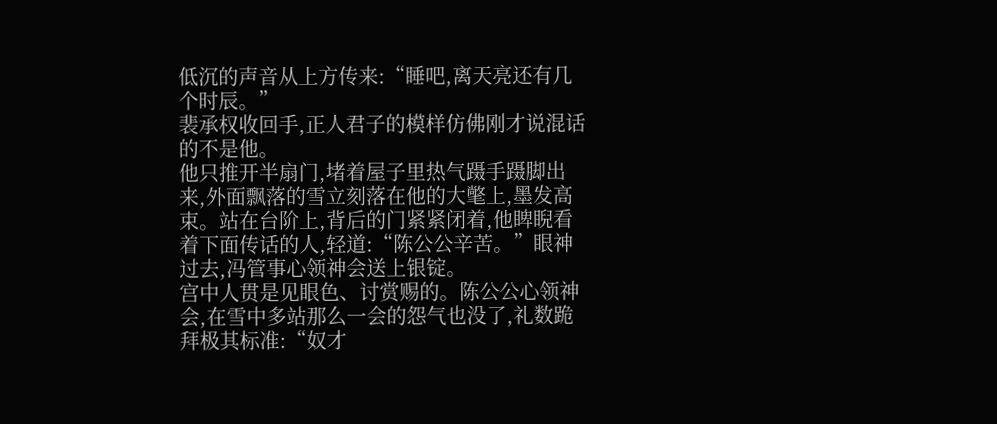低沉的声音从上方传来:“睡吧,离天亮还有几个时辰。”
裴承权收回手,正人君子的模样仿佛刚才说混话的不是他。
他只推开半扇门,堵着屋子里热气蹑手蹑脚出来,外面飘落的雪立刻落在他的大氅上,墨发高束。站在台阶上,背后的门紧紧闭着,他睥睨看着下面传话的人,轻道:“陈公公辛苦。”眼神过去,冯管事心领神会送上银锭。
宫中人贯是见眼色、讨赏赐的。陈公公心领神会,在雪中多站那么一会的怨气也没了,礼数跪拜极其标准:“奴才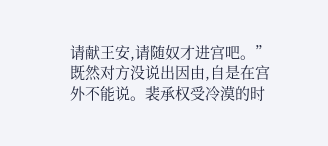请献王安,请随奴才进宫吧。”
既然对方没说出因由,自是在宫外不能说。裴承权受冷漠的时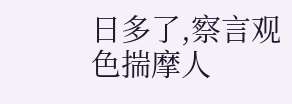日多了,察言观色揣摩人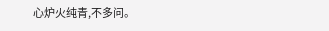心炉火纯青,不多问。